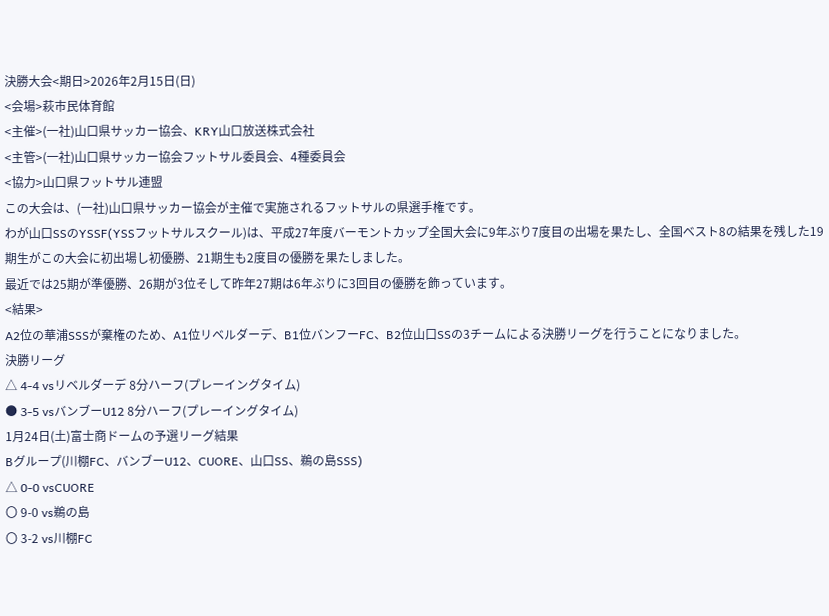決勝大会<期日>2026年2月15日(日)
<会場>萩市民体育館
<主催>(一社)山口県サッカー協会、KRY山口放送株式会社
<主管>(一社)山口県サッカー協会フットサル委員会、4種委員会
<協力>山口県フットサル連盟
この大会は、(一社)山口県サッカー協会が主催で実施されるフットサルの県選手権です。
わが山口SSのYSSF(YSSフットサルスクール)は、平成27年度バーモントカップ全国大会に9年ぶり7度目の出場を果たし、全国ベスト8の結果を残した19期生がこの大会に初出場し初優勝、21期生も2度目の優勝を果たしました。
最近では25期が準優勝、26期が3位そして昨年27期は6年ぶりに3回目の優勝を飾っています。
<結果>
A2位の華浦SSSが棄権のため、A1位リベルダーデ、B1位バンフーFC、B2位山口SSの3チームによる決勝リーグを行うことになりました。
決勝リーグ
△ 4-4 vsリベルダーデ 8分ハーフ(プレーイングタイム)
● 3-5 vsバンブーU12 8分ハーフ(プレーイングタイム)
1月24日(土)富士商ドームの予選リーグ結果
Bグループ(川棚FC、バンブーU12、CUORE、山口SS、鵜の島SSS)
△ 0-0 vsCUORE
〇 9-0 vs鵜の島
〇 3-2 vs川棚FC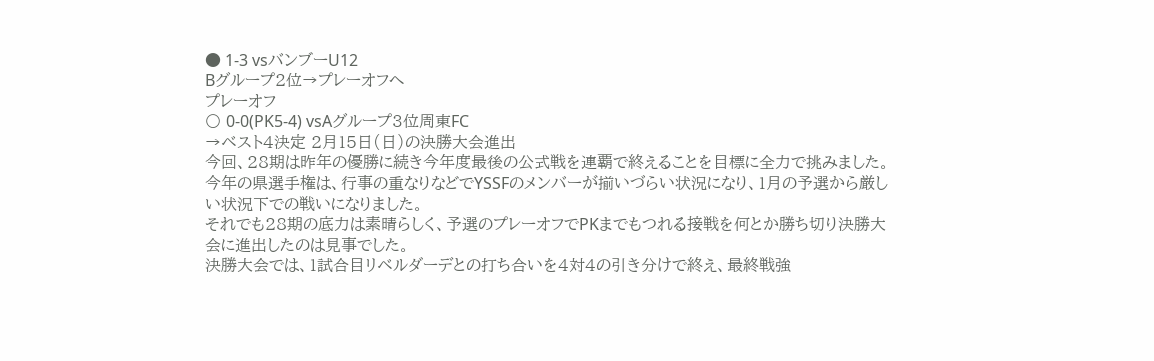● 1-3 vsバンブーU12
Bグループ2位→プレーオフへ
プレーオフ
〇 0-0(PK5-4) vsAグループ3位周東FC
→ベスト4決定 2月15日(日)の決勝大会進出
今回、28期は昨年の優勝に続き今年度最後の公式戦を連覇で終えることを目標に全力で挑みました。
今年の県選手権は、行事の重なりなどでYSSFのメンバーが揃いづらい状況になり、1月の予選から厳しい状況下での戦いになりました。
それでも28期の底力は素晴らしく、予選のプレーオフでPKまでもつれる接戦を何とか勝ち切り決勝大会に進出したのは見事でした。
決勝大会では、1試合目リベルダーデとの打ち合いを4対4の引き分けで終え、最終戦強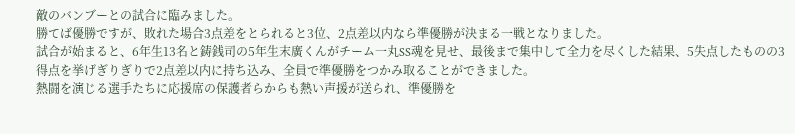敵のバンブーとの試合に臨みました。
勝てば優勝ですが、敗れた場合3点差をとられると3位、2点差以内なら準優勝が決まる一戦となりました。
試合が始まると、6年生13名と鋳銭司の5年生末廣くんがチーム一丸SS魂を見せ、最後まで集中して全力を尽くした結果、5失点したものの3得点を挙げぎりぎりで2点差以内に持ち込み、全員で準優勝をつかみ取ることができました。
熱闘を演じる選手たちに応援席の保護者らからも熱い声援が送られ、準優勝を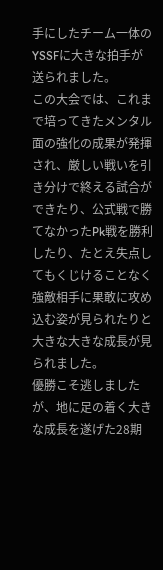手にしたチーム一体のYSSFに大きな拍手が送られました。
この大会では、これまで培ってきたメンタル面の強化の成果が発揮され、厳しい戦いを引き分けで終える試合ができたり、公式戦で勝てなかったPk戦を勝利したり、たとえ失点してもくじけることなく強敵相手に果敢に攻め込む姿が見られたりと大きな大きな成長が見られました。
優勝こそ逃しましたが、地に足の着く大きな成長を遂げた28期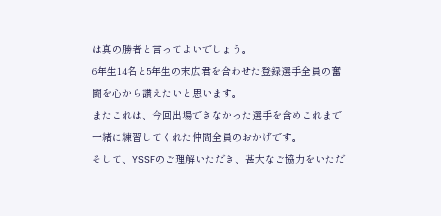は真の勝者と言ってよいでしょう。
6年生14名と5年生の末広君を合わせた登録選手全員の奮闘を心から讃えたいと思います。
またこれは、今回出場できなかった選手を含めこれまで一緒に練習してくれた仲間全員のおかげです。
そして、YSSFのご理解いただき、甚大なご協力をいただ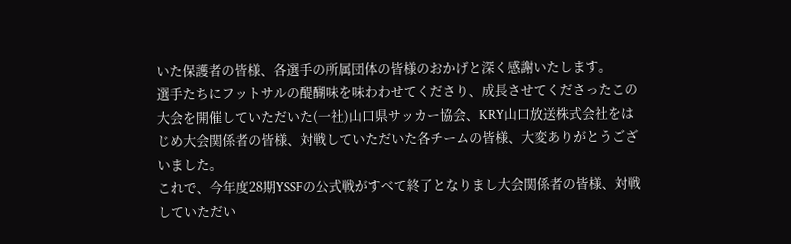いた保護者の皆様、各選手の所属団体の皆様のおかげと深く感謝いたします。
選手たちにフットサルの醍醐味を味わわせてくださり、成長させてくださったこの大会を開催していただいた(一社)山口県サッカー協会、KRY山口放送株式会社をはじめ大会関係者の皆様、対戦していただいた各チームの皆様、大変ありがとうございました。
これで、今年度28期YSSFの公式戦がすべて終了となりまし大会関係者の皆様、対戦していただい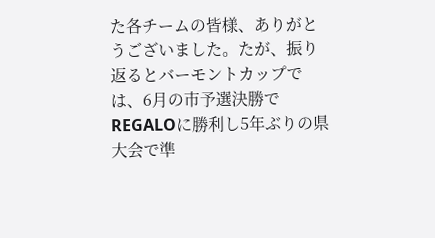た各チームの皆様、ありがとうございました。たが、振り返るとバーモントカップでは、6月の市予選決勝でREGALOに勝利し5年ぶりの県大会で準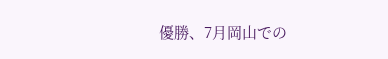優勝、7月岡山での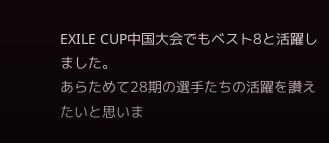EXILE CUP中国大会でもベスト8と活躍しました。
あらためて28期の選手たちの活躍を讃えたいと思いま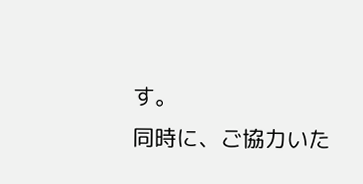す。
同時に、ご協力いた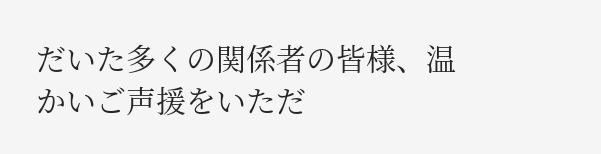だいた多くの関係者の皆様、温かいご声援をいただ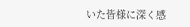いた皆様に深く感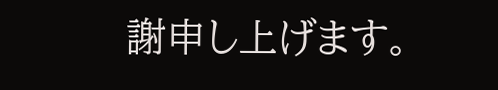謝申し上げます。